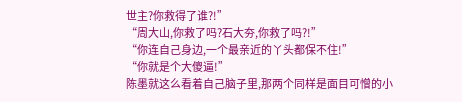世主?你救得了谁?!”
“周大山,你救了吗?石大夯,你救了吗?!”
“你连自己身边,一个最亲近的丫头都保不住!”
“你就是个大傻逼!”
陈墨就这么看着自己脑子里,那两个同样是面目可憎的小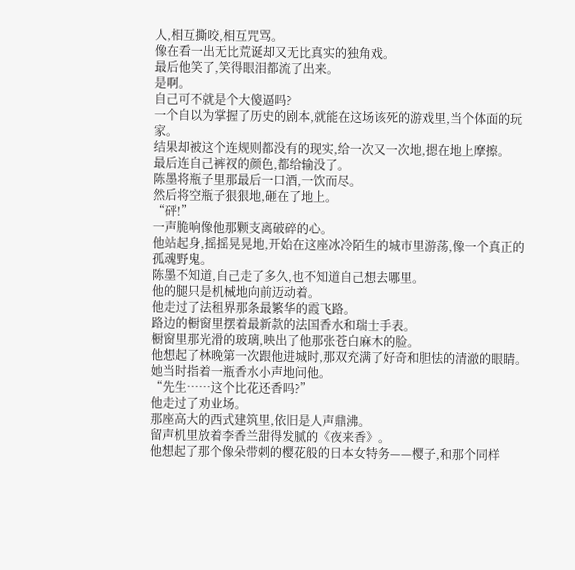人,相互撕咬,相互咒骂。
像在看一出无比荒诞却又无比真实的独角戏。
最后他笑了,笑得眼泪都流了出来。
是啊。
自己可不就是个大傻逼吗?
一个自以为掌握了历史的剧本,就能在这场该死的游戏里,当个体面的玩家。
结果却被这个连规则都没有的现实,给一次又一次地,摁在地上摩擦。
最后连自己裤衩的颜色,都给输没了。
陈墨将瓶子里那最后一口酒,一饮而尽。
然后将空瓶子狠狠地,砸在了地上。
“砰!”
一声脆响像他那颗支离破碎的心。
他站起身,摇摇晃晃地,开始在这座冰冷陌生的城市里游荡,像一个真正的孤魂野鬼。
陈墨不知道,自己走了多久,也不知道自己想去哪里。
他的腿只是机械地向前迈动着。
他走过了法租界那条最繁华的霞飞路。
路边的橱窗里摆着最新款的法国香水和瑞士手表。
橱窗里那光滑的玻璃,映出了他那张苍白麻木的脸。
他想起了林晚第一次跟他进城时,那双充满了好奇和胆怯的清澈的眼睛。
她当时指着一瓶香水小声地问他。
“先生……这个比花还香吗?”
他走过了劝业场。
那座高大的西式建筑里,依旧是人声鼎沸。
留声机里放着李香兰甜得发腻的《夜来香》。
他想起了那个像朵带刺的樱花般的日本女特务——樱子,和那个同样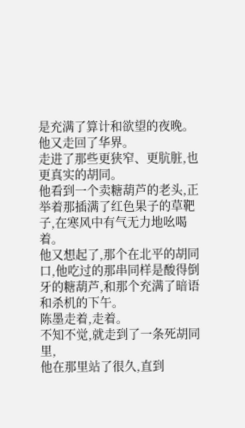是充满了算计和欲望的夜晚。
他又走回了华界。
走进了那些更狭窄、更肮脏,也更真实的胡同。
他看到一个卖糖葫芦的老头,正举着那插满了红色果子的草靶子,在寒风中有气无力地吆喝着。
他又想起了,那个在北平的胡同口,他吃过的那串同样是酸得倒牙的糖葫芦,和那个充满了暗语和杀机的下午。
陈墨走着,走着。
不知不觉,就走到了一条死胡同里,
他在那里站了很久,直到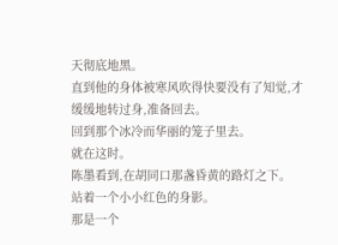天彻底地黑。
直到他的身体被寒风吹得快要没有了知觉,才缓缓地转过身,准备回去。
回到那个冰冷而华丽的笼子里去。
就在这时。
陈墨看到,在胡同口那盏昏黄的路灯之下。
站着一个小小红色的身影。
那是一个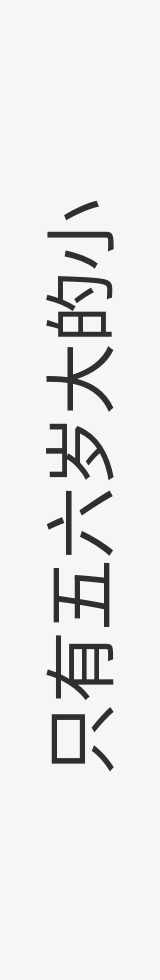只有五六岁大的小